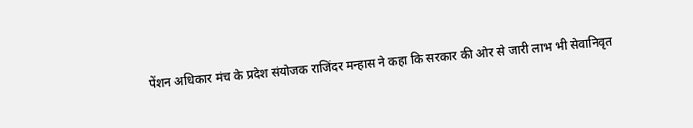पेंशन अधिकार मंच के प्रदेश संयोजक राजिंदर मन्हास ने कहा कि सरकार की ओर से जारी लाभ भी सेवानिवृत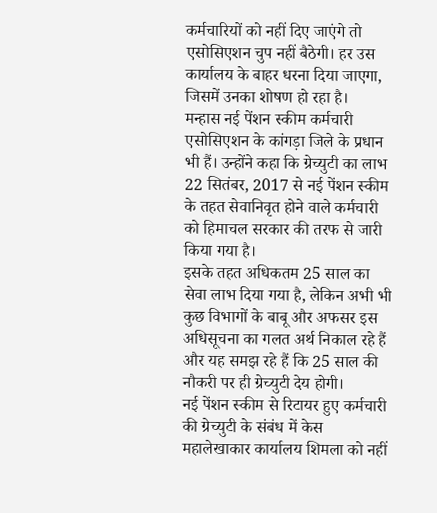कर्मचारियों को नहीं दिए जाएंगे तो एसोसिएशन चुप नहीं बैठेगी। हर उस कार्यालय के बाहर धरना दिया जाएगा, जिसमें उनका शोषण हो रहा है।
मन्हास नई पेंशन स्कीम कर्मचारी एसोसिएशन के कांगड़ा जिले के प्रधान भी हैं। उन्होंने कहा कि ग्रेच्युटी का लाभ 22 सितंबर, 2017 से नई पेंशन स्कीम के तहत सेवानिवृत होने वाले कर्मचारी को हिमाचल सरकार की तरफ से जारी किया गया है।
इसके तहत अधिकतम 25 साल का सेवा लाभ दिया गया है, लेकिन अभी भी कुछ विभागों के बाबू और अफसर इस अधिसूचना का गलत अर्थ निकाल रहे हैं और यह समझ रहे हैं कि 25 साल की नौकरी पर ही ग्रेच्युटी देय होगी।
नई पेंशन स्कीम से रिटायर हुए कर्मचारी की ग्रेच्युटी के संबंध में केस महालेखाकार कार्यालय शिमला को नहीं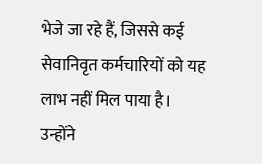भेजे जा रहे हैं, जिससे कई सेवानिवृत कर्मचारियों को यह लाभ नहीं मिल पाया है।
उन्होंने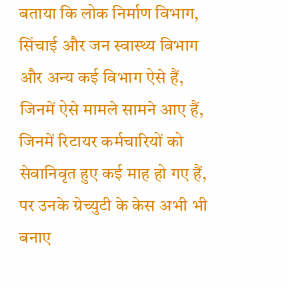बताया कि लोक निर्माण विभाग, सिंचाई और जन स्वास्थ्य विभाग और अन्य कई विभाग ऐसे हैं, जिनमें ऐसे मामले सामने आए हैं, जिनमें रिटायर कर्मचारियों को सेवानिवृत हुए कई माह हो गए हैं, पर उनके ग्रेच्युटी के केस अभी भी बनाए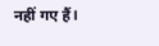नहीं गए हैं।